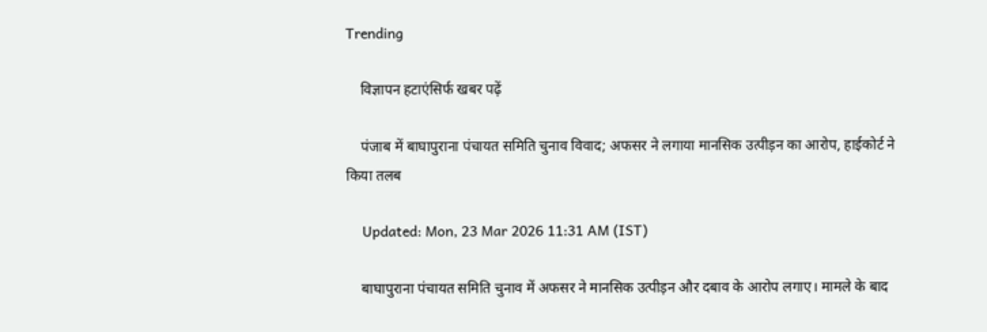Trending

    विज्ञापन हटाएंसिर्फ खबर पढ़ें

    पंजाब में बाघापुराना पंचायत समिति चुनाव विवाद; अफसर ने लगाया मानसिक उत्पीड़न का आरोप, हाईकोर्ट ने किया तलब

    Updated: Mon, 23 Mar 2026 11:31 AM (IST)

    बाघापुराना पंचायत समिति चुनाव में अफसर ने मानसिक उत्पीड़न और दबाव के आरोप लगाए। मामले के बाद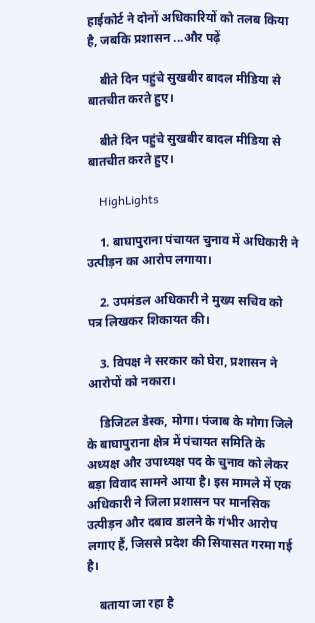हाईकोर्ट ने दोनों अधिकारियों को तलब किया है, जबकि प्रशासन ...और पढ़ें

    बीते दिन पहुंचे सुखबीर बादल मीडिया से बातचीत करते हुए।

    बीते दिन पहुंचे सुखबीर बादल मीडिया से बातचीत करते हुए।

    HighLights

    1. बाघापुराना पंचायत चुनाव में अधिकारी ने उत्पीड़न का आरोप लगाया।

    2. उपमंडल अधिकारी ने मुख्य सचिव को पत्र लिखकर शिकायत की।

    3. विपक्ष ने सरकार को घेरा, प्रशासन ने आरोपों को नकारा।

    डिजिटल डेस्क, मोगा। पंजाब के मोगा जिले के बाघापुराना क्षेत्र में पंचायत समिति के अध्यक्ष और उपाध्यक्ष पद के चुनाव को लेकर बड़ा विवाद सामने आया है। इस मामले में एक अधिकारी ने जिला प्रशासन पर मानसिक उत्पीड़न और दबाव डालने के गंभीर आरोप लगाए हैं, जिससे प्रदेश की सियासत गरमा गई है।

    बताया जा रहा है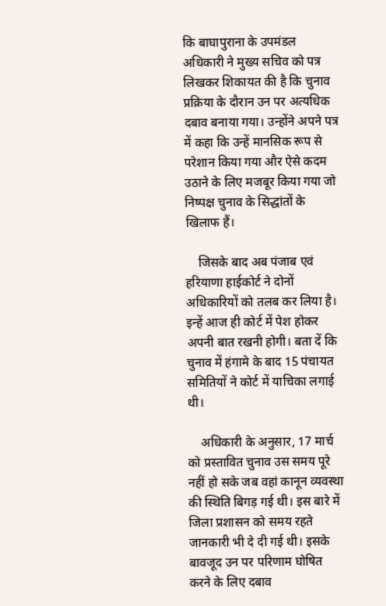कि बाघापुराना के उपमंडल अधिकारी ने मुख्य सचिव को पत्र लिखकर शिकायत की है कि चुनाव प्रक्रिया के दौरान उन पर अत्यधिक दबाव बनाया गया। उन्होंने अपने पत्र में कहा कि उन्हें मानसिक रूप से परेशान किया गया और ऐसे कदम उठाने के लिए मजबूर किया गया जो निष्पक्ष चुनाव के सिद्धांतों के खिलाफ हैं।

    जिसके बाद अब पंजाब एवं हरियाणा हाईकोर्ट ने दोनों अधिकारियों को तलब कर लिया है। इन्हें आज ही कोर्ट में पेश होकर अपनी बात रखनी होगी। बता दें कि चुनाव में हंगामे के बाद 15 पंचायत समितियों ने कोर्ट में याचिका लगाई थी।

    अधिकारी के अनुसार, 17 मार्च को प्रस्तावित चुनाव उस समय पूरे नहीं हो सके जब वहां कानून व्यवस्था की स्थिति बिगड़ गई थी। इस बारे में जिला प्रशासन को समय रहते जानकारी भी दे दी गई थी। इसके बावजूद उन पर परिणाम घोषित करने के लिए दबाव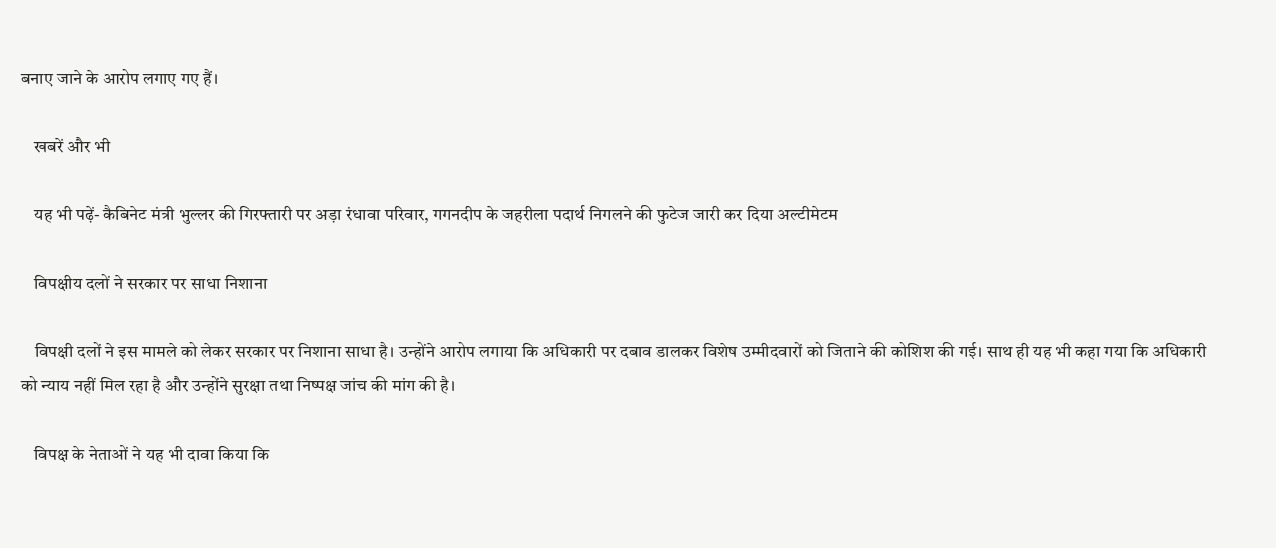बनाए जाने के आरोप लगाए गए हैं।

    खबरें और भी

    यह भी पढ़ें- कैबिनेट मंत्री भुल्लर की गिरफ्तारी पर अड़ा रंधावा परिवार, गगनदीप के जहरीला पदार्थ निगलने की फुटेज जारी कर दिया अल्टीमेटम

    विपक्षीय दलों ने सरकार पर साधा निशाना

    विपक्षी दलों ने इस मामले को लेकर सरकार पर निशाना साधा है। उन्होंने आरोप लगाया कि अधिकारी पर दबाव डालकर विशेष उम्मीदवारों को जिताने की कोशिश की गई। साथ ही यह भी कहा गया कि अधिकारी को न्याय नहीं मिल रहा है और उन्होंने सुरक्षा तथा निष्पक्ष जांच की मांग की है।

    विपक्ष के नेताओं ने यह भी दावा किया कि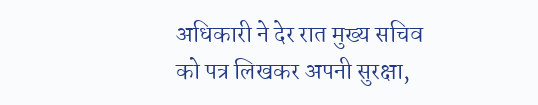अधिकारी ने देर रात मुख्य सचिव को पत्र लिखकर अपनी सुरक्षा,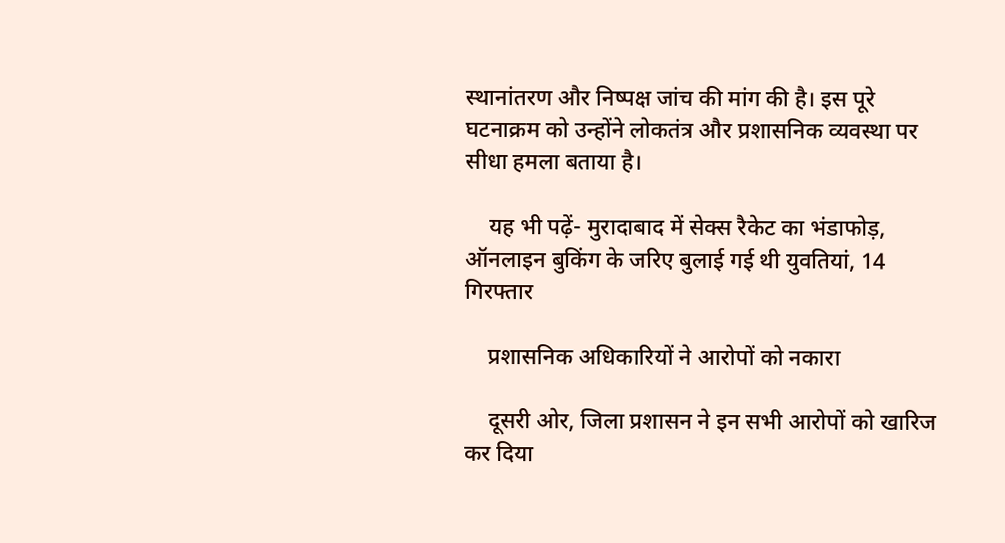स्थानांतरण और निष्पक्ष जांच की मांग की है। इस पूरे घटनाक्रम को उन्होंने लोकतंत्र और प्रशासनिक व्यवस्था पर सीधा हमला बताया है।

    यह भी पढ़ें- मुरादाबाद में सेक्स रैकेट का भंडाफोड़, ऑनलाइन बुकिंग के जरिए बुलाई गई थी युवतियां, 14 गिरफ्तार

    प्रशासनिक अधिकारियों ने आरोपों को नकारा

    दूसरी ओर, जिला प्रशासन ने इन सभी आरोपों को खारिज कर दिया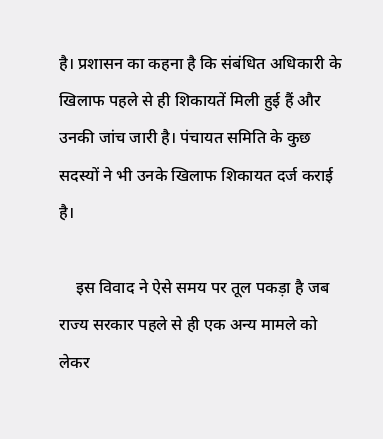है। प्रशासन का कहना है कि संबंधित अधिकारी के खिलाफ पहले से ही शिकायतें मिली हुई हैं और उनकी जांच जारी है। पंचायत समिति के कुछ सदस्यों ने भी उनके खिलाफ शिकायत दर्ज कराई है।

    इस विवाद ने ऐसे समय पर तूल पकड़ा है जब राज्य सरकार पहले से ही एक अन्य मामले को लेकर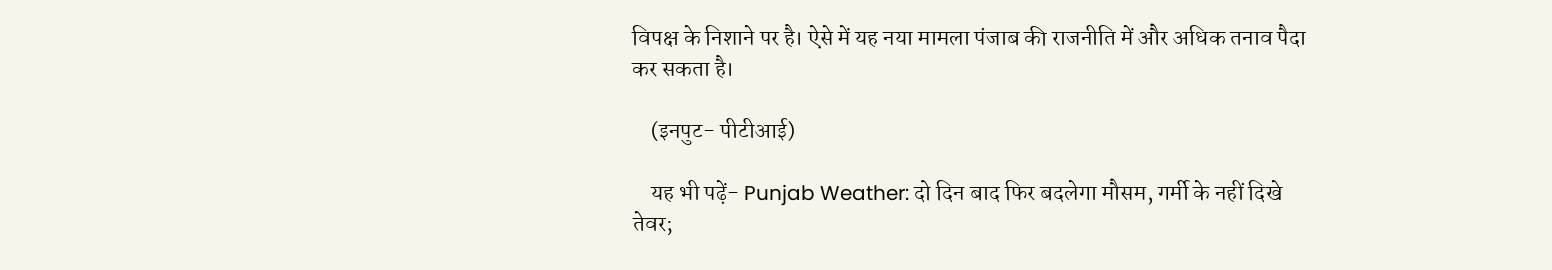विपक्ष के निशाने पर है। ऐसे में यह नया मामला पंजाब की राजनीति में और अधिक तनाव पैदा कर सकता है।

    (इनपुट- पीटीआई)

    यह भी पढ़ें- Punjab Weather: दो दिन बाद फिर बदलेगा मौसम, गर्मी के नहीं दिखे तेवर;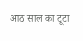आठ साल का टूटा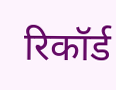रिकॉर्ड